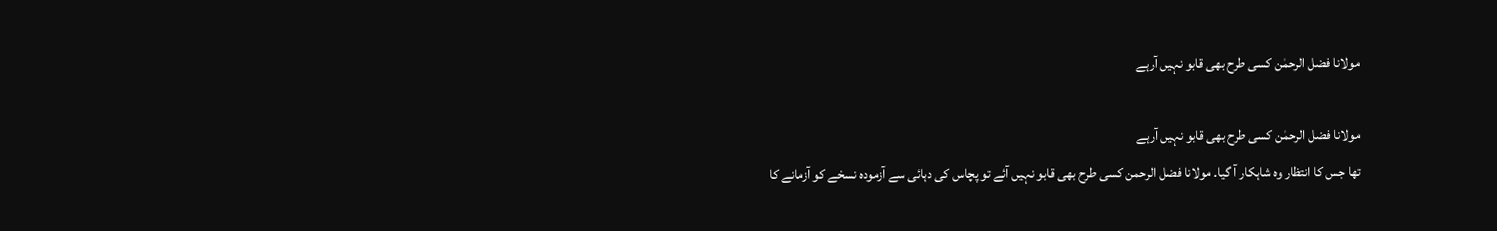مولانا فضل الرحمٰن کسی طرح بھی قابو نہیں آرہے

مولانا فضل الرحمٰن کسی طرح بھی قابو نہیں آرہے
تھا جس کا انتظار وہ شاہکار آ گیا۔ مولانا فضل الرحمن کسی طرح بھی قابو نہیں آئے تو پچاس کی دہائی سے آزمودہ نسخے کو آزمانے کا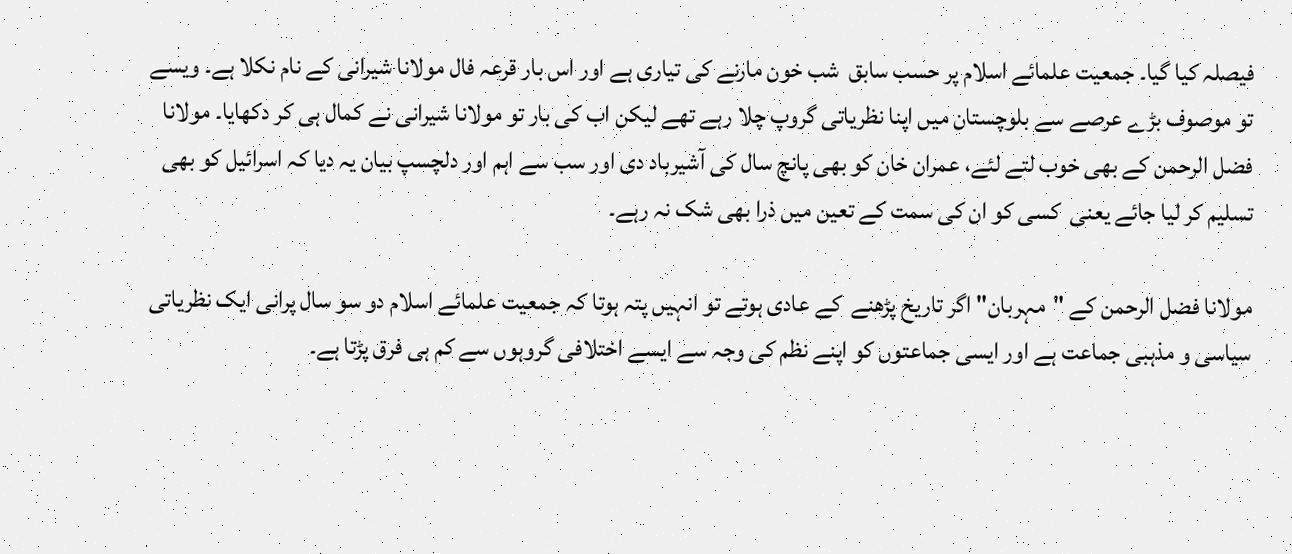فیصلہ کیا گیا۔ جمعیت علمائے اسلام پر حسب سابق  شب خون مارنے کی تیاری ہے اور اس بار قرعہ فال مولانا شیرانی کے نام نکلا ہے۔ ویسے تو موصوف بڑے عرصے سے بلوچستان میں اپنا نظریاتی گروپ چلا رہے تھے لیکن اب کی بار تو مولانا شیرانی نے کمال ہی کر دکھایا۔ مولانا فضل الرحمن کے بھی خوب لتے لئے، عمران خان کو بھی پانچ سال کی آشیرباد دی اور سب سے اہم اور دلچسپ بیان یہ دیا کہ اسرائیل کو بھی تسلیم کر لیا جائے یعنی  کسی کو ان کی سمت کے تعین میں ذرا بھی شک نہ رہے۔

مولانا فضل الرحمن کے "مہربان" اگر تاریخ پڑھنے  کے عادی ہوتے تو انہیں پتہ ہوتا کہ جمعیت علمائے اسلام دو سو سال پرانی ایک نظریاتی سیاسی و مذہبی جماعت ہے اور ایسی جماعتوں کو اپنے نظم کی وجہ سے ایسے اختلافی گروہوں سے کم ہی فرق پڑتا ہے۔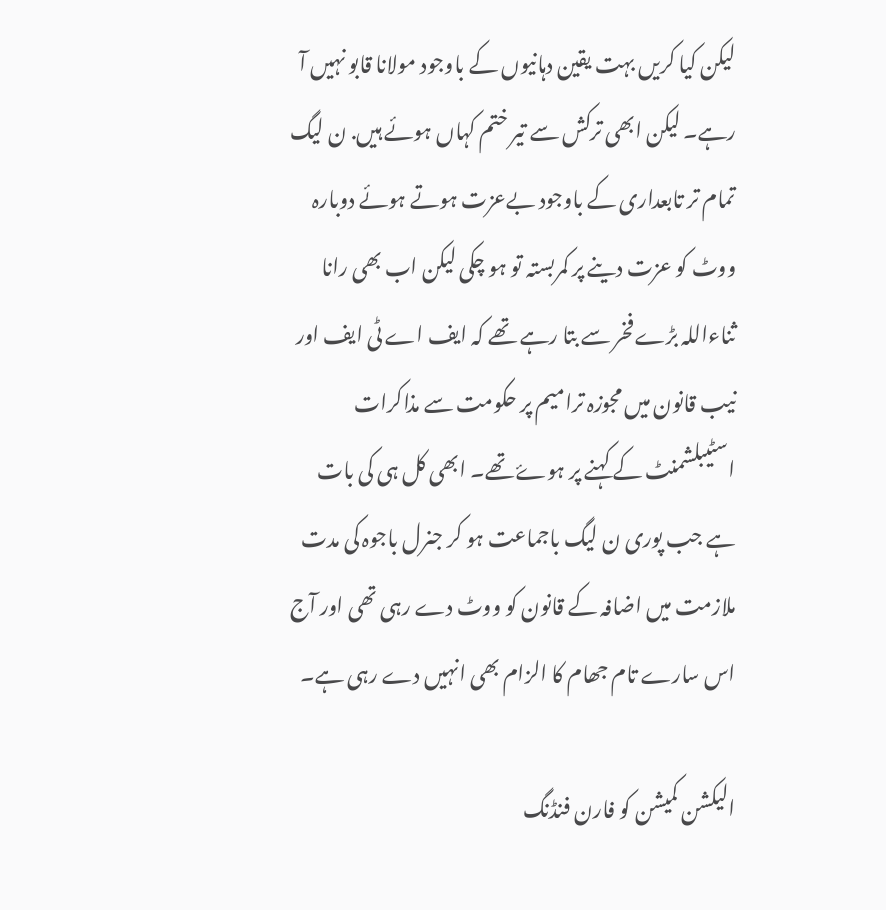لیکن کیا کریں بہت یقین دہانیوں کے باوجود مولانا قابو نہیں آ رہے۔ لیکن ابھی ترکش سے تیر ختم کہاں ہوئے ہیں. ن لیگ تمام تر تابعداری کے باوجود بےعزت ہوتے ہوئے دوبارہ ووٹ کو عزت دینے پر کمربستہ تو ہو چکی لیکن اب بھی رانا ثناءاللہ بڑے فخر سے بتا رہے تھے کہ ایف اے ٹی ایف اور نیب قانون میں مجوزہ ترامیم پر حکومت سے مذاکرات اسٹیبلشمنٹ کے کہنے پر ہوۓ تھے۔ ابھی کل ہی کی بات ہے جب پوری ن لیگ باجماعت ہو کر جنرل باجوہ کی مدت ملازمت میں اضافہ کے قانون کو ووٹ دے رہی تھی اور آج اس سارے تام جھام کا الزام بھی انہیں دے رہی ہے۔

الیکشن کمیشن کو فارن فنڈنگ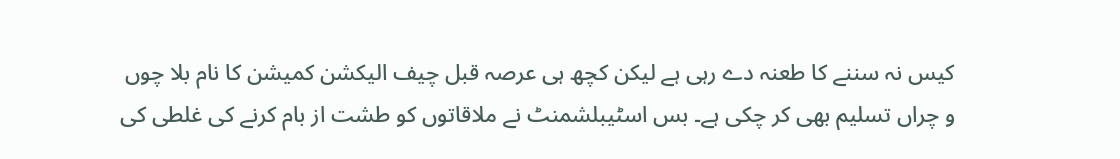کیس نہ سننے کا طعنہ دے رہی ہے لیکن کچھ ہی عرصہ قبل چیف الیکشن کمیشن کا نام بلا چوں و چراں تسلیم بھی کر چکی ہے۔ بس اسٹیبلشمنٹ نے ملاقاتوں کو طشت از بام کرنے کی غلطی کی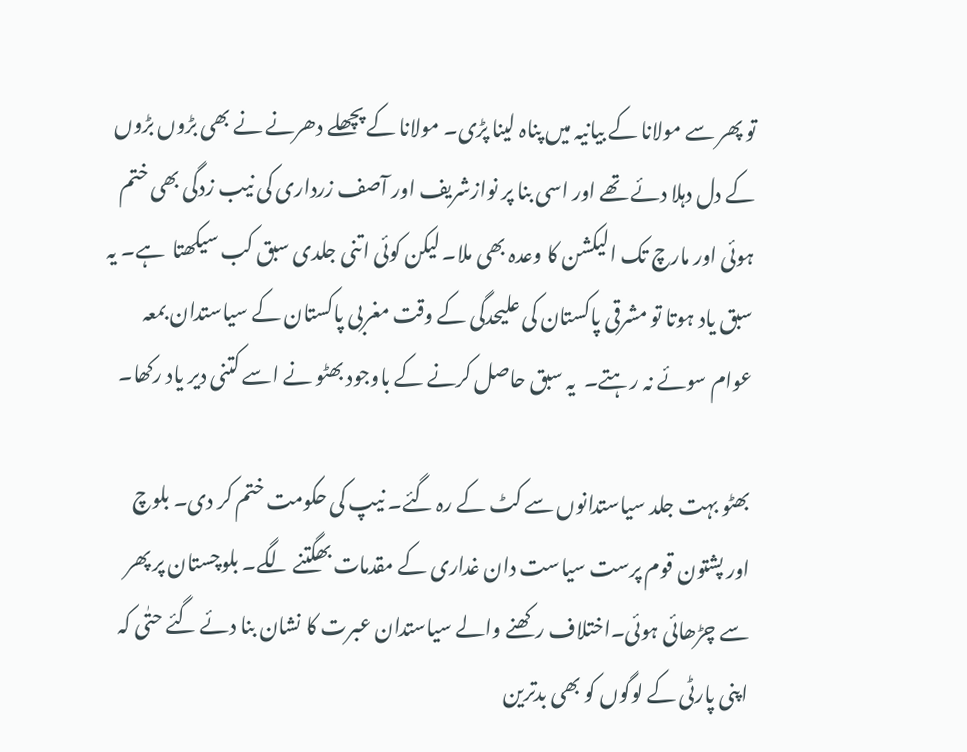تو پھر سے مولانا کے بیانیہ میں پناہ لینا پڑی۔ مولانا کے پچھلے دھرنے نے بھی بڑوں بڑوں کے دل دہلا دئے تھے اور اسی بنا پر نوازشریف اور آصف زرداری کی نیب زدگی بھی ختم ہوئی اور مارچ تک الیکشن کا وعدہ بھی ملا۔ لیکن کوئی اتنی جلدی سبق کب سیکھتا  ہے۔ یہ سبق یاد ہوتا تو مشرقی پاکستان کی علیحدگی کے وقت مغربی پاکستان کے سیاستدان بمعہ عوام سوئے نہ رہتے۔  یہ سبق حاصل کرنے کے باوجود بھٹو نے اسے کتنی دیر یاد رکھا۔

بھٹو بہت جلد سیاستدانوں سے کٹ کے رہ گئے۔ نیپ کی حکومت ختم کر دی۔ بلوچ اور پشتون قوم پرست سیاست دان غداری کے مقدمات بھگتنے لگے۔ بلوچستان پر پھر سے چڑھائی ہوئی۔اختلاف رکھنے والے سیاستدان عبرت کا نشان بنا دئے گئے حتٰی کہ اپنی پارٹی کے لوگوں کو بھی بدترین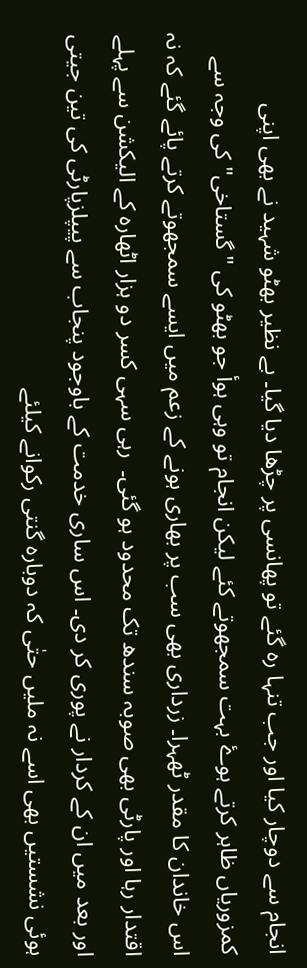انجام سے دوچار کیا اور جب تنہا رہ گئے تو پھانسی پر چڑھا دیا گیا۔ بے نظیر بھٹو شہید نے بھی اپنی کمزوریاں ظاہر کرتے ہوۓ بہت سمجھوتے کئے لیکن انجام تو وہی ہوأ جو بھٹو کی "گستاخی"کی وجہ سے اس خاندان کا مقدر ٹھہرا۔ زرداری بھی سب پر بھاری ہونے کے زعم میں ایسے سمجھوتے کرتے پائے گئے کہ نہ اقتدار رہا اور پارٹی بھی صوبہ سندھ تک محدود ہو گئی۔  رہی سہی کسر دو ہزار اٹھارہ کے الیکشن سے پہلے اور بعد میں ان کے کردار نے پوری کر دی۔ اس ساری خدمت کے باوجود پنجاب سے پیپلزپارٹی کی تین جیتی ہوئی نشستیں بھی اسے نہ ملیں حتٰی کہ دوبارہ گنتی رکوانے کیلئے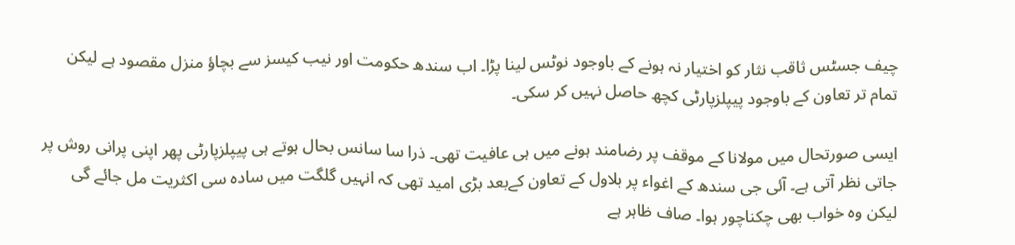چیف جسٹس ثاقب نثار کو اختیار نہ ہونے کے باوجود نوٹس لینا پڑا۔ اب سندھ حکومت اور نیب کیسز سے بچاؤ منزل مقصود ہے لیکن تمام تر تعاون کے باوجود پیپلزپارٹی کچھ حاصل نہیں کر سکی۔

ایسی صورتحال میں مولانا کے موقف پر رضامند ہونے میں ہی عافیت تھی۔ ذرا سا سانس بحال ہوتے ہی پیپلزپارٹی پھر اپنی پرانی روش پر جاتی نظر آتی ہے۔ آئی جی سندھ کے اغواء پر بلاول کے تعاون کےبعد بڑی امید تھی کہ انہیں گلگت میں سادہ سی اکثریت مل جائے گی لیکن وہ خواب بھی چکناچور ہوا۔ صاف ظاہر ہے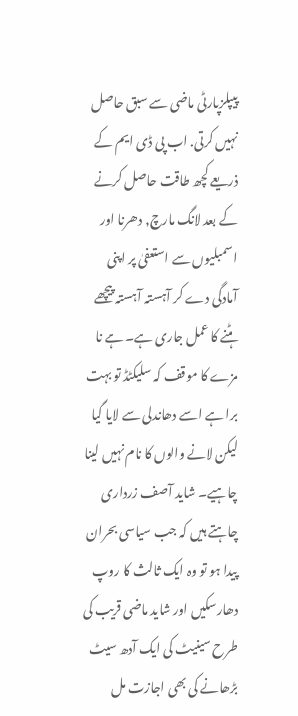پیپلزپارٹی ماضی سے سبق حاصل نہیں کرتی. اب پی ڈی ایم کے ذریعے کچھ طاقت حاصل کرنے کے بعد لانگ مارچ, دھرنا اور اسمبلیوں سے استعفیٰ پر اپنی آمادگی دے کر آہستہ آہستہ پیچھے ہٹنے کا عمل جاری ہے۔ ہے نا مزے کا موقف کہ سلیکٹڈ تو بہت برا ہے اسے دھاندلی سے لایا گیا لیکن لانے والوں کا نام نہیں لینا چاہیے۔ شاید آصف زرداری چاہتے ہیں کہ جب سیاسی بحران پیدا ہو تو وہ ایک ثالث کا روپ دھارسکیں اور شاید ماضی قریب کی طرح سینیٹ کی ایک آدھ سیٹ بڑھانے کی بھی اجازت مل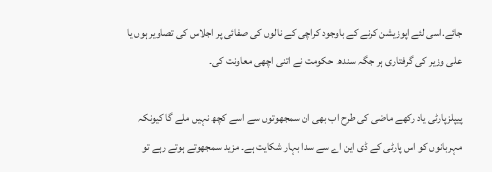جائے.اسی لئے اپوزیشن کرنے کے باوجود کراچی کے نالوں کی صفائی پر اجلاس کی تصاویر ہوں یا علی وزیر کی گرفتاری ہر جگہ سندھ  حکومت نے اتنی اچھی معاونت کی۔

پیپلزپارٹی یاد رکھے ماضی کی طرح اب بھی ان سمجھوتوں سے اسے کچھ نہیں ملے گا کیونکہ مہربانوں کو اس پارٹی کے ڈی این اے سے سدا بہار شکایت ہے۔ مزید سمجھوتے ہوتے رہے تو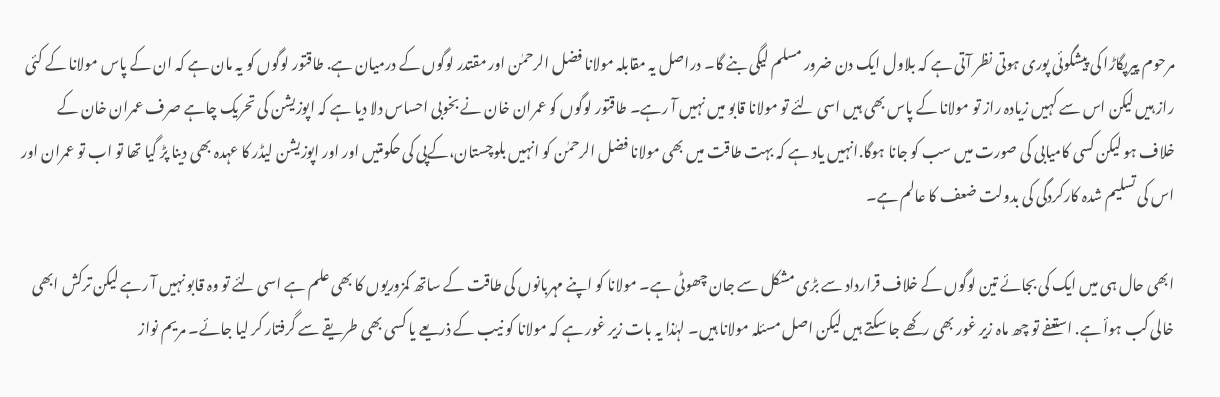مرحوم پیرپگاڑا کی پیشگوئی پوری ہوتی نظر آتی ہے کہ بلاول ایک دن ضرور مسلم لیگی بنے گا۔ دراصل یہ مقابلہ مولانا فضل الرحمٰن اور مقتدر لوگوں کے درمیان ہے. طاقتور لوگوں کو یہ مان ہے کہ ان کے پاس مولانا کے کئی راز ہیں لیکن اس سے کہیں زیادہ راز تو مولانا کے پاس بھی ہیں اسی لئے تو مولانا قابو میں نہیں آ رہے۔ طاقتور لوگوں کو عمران خان نے بخوبی احساس دلا دیا ہے کہ اپوزیشن کی تحریک چاہے صرف عمران خان کے خلاف ہو لیکن کسی کامیابی کی صورت میں سب کو جانا ہوگا.انہیں یاد ہے کہ بہت طاقت میں بھی مولانا فضل الرحمٰن کو انہیں بلوچستان،کےپی کی حکومتیں اور اور اپوزیشن لیڈر کا عہدہ بھی دینا پڑ گیا تھا تو اب تو عمران اور اس کی تسلیم شدہ کارکردگی کی بدولت ضعف کا عالم ہے۔

ابھی حال ہی میں ایک کی بجائے تین لوگوں کے خلاف قرارداد سے بڑی مشکل سے جان چھوٹی ہے۔ مولانا کو اپنے مہربانوں کی طاقت کے ساتھ کمزوریوں کا بھی علم ہے اسی لئے تو وہ قابو نہیں آ رہے لیکن ترکش ابھی خالی کب ہوأ ہے. استعفے تو چھ ماہ زیر غور بھی رکھے جا سکتے ہیں لیکن اصل مسئلہ مولانا ہیں۔ لہٰذا یہ بات زیر غور ہے کہ مولانا کو نیب کے ذریعے یا کسی بھی طریقے سے گرفتار کر لیا جائے۔ مریم نواز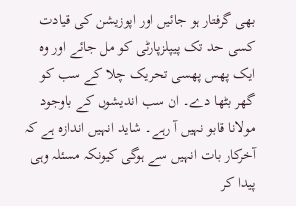بھی گرفتار ہو جائیں اور اپوزیشن کی قیادت کسی حد تک پیپلزپارٹی کو مل جائے اور وہ ایک پھس پھسی تحریک چلا کے سب کو گھر بٹھا دے۔ ان سب اندیشوں کے باوجود مولانا قابو نہیں آ رہے۔ شاید انہیں اندازہ ہے کہ آخرکار بات انہیں سے ہوگی کیونکہ مسئلہ وہی پیدا کر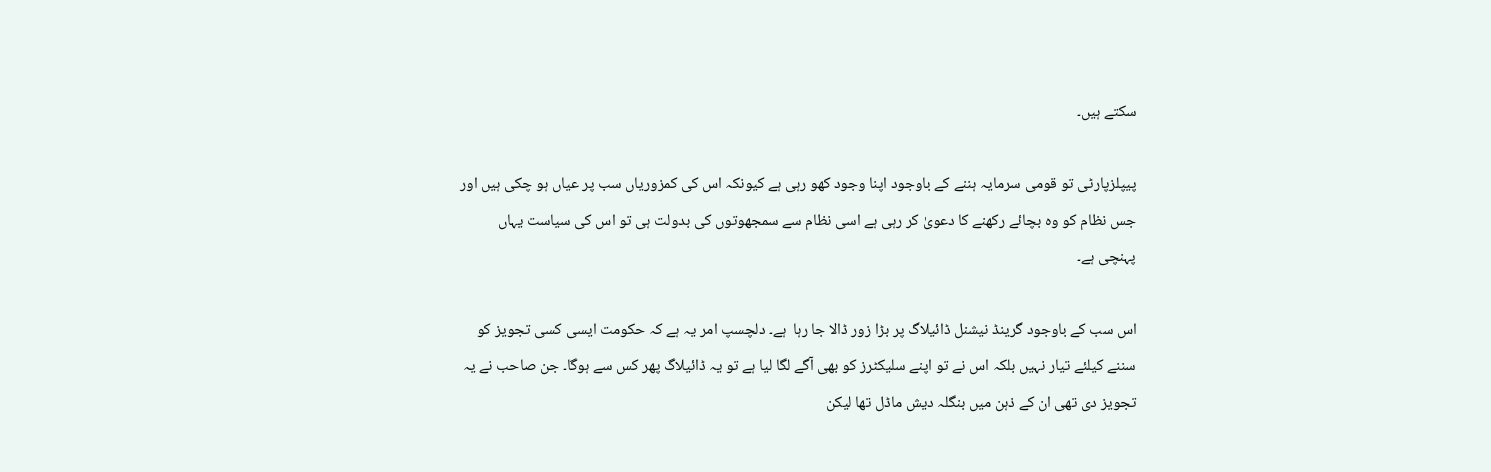سکتے ہیں۔

پیپلزپارٹی تو قومی سرمایہ ہننے کے باوجود اپنا وجود کھو رہی ہے کیونکہ اس کی کمزوریاں سب پر عیاں ہو چکی ہیں اور جس نظام کو وہ بچائے رکھنے کا دعویٰ کر رہی ہے اسی نظام سے سمجھوتوں کی بدولت ہی تو اس کی سیاست یہاں پہنچی ہے۔

اس سب کے باوجود گرینڈ نیشنل ڈائیلاگ پر بڑا زور ڈالا جا رہا  ہے۔ دلچسپ امر یہ ہے کہ حکومت ایسی کسی تجویز کو سننے کیلئے تیار نہیں بلکہ اس نے تو اپنے سلیکٹرز کو بھی آگے لگا لیا ہے تو یہ ڈائیلاگ پھر کس سے ہوگا۔ جن صاحب نے یہ تجویز دی تھی ان کے ذہن میں بنگلہ دیش ماڈل تھا لیکن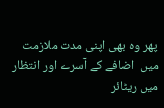پھر وہ بھی اپنی مدت ملازمت میں  اضافے کے آسرے اور انتظار میں ریٹائر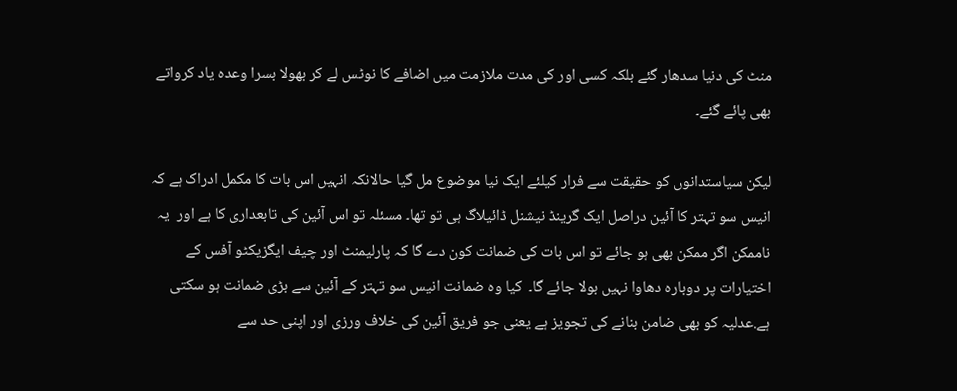منٹ کی دنیا سدھار گئے بلکہ کسی اور کی مدت ملازمت میں اضافے کا نوٹس لے کر بھولا بسرا وعدہ یاد کرواتے بھی پائے گئے۔

لیکن سیاستدانوں کو حقیقت سے فرار کیلئے ایک نیا موضوع مل گیا حالانکہ انہیں اس بات کا مکمل ادراک ہے کہ انیس سو تہتر کا آئین دراصل ایک گرینڈ نیشنل ڈائیلاگ ہی تو تھا۔ مسئلہ تو اس آئین کی تابعداری کا ہے اور  یہ ناممکن اگر ممکن بھی ہو جائے تو اس بات کی ضمانت کون دے گا کہ پارلیمنٹ اور چیف ایگزیکٹو آفس کے اختیارات پر دوبارہ دھاوا نہیں بولا جائے گا۔  کیا وہ ضمانت انیس سو تہتر کے آئین سے بڑی ضمانت ہو سکتی ہے.عدلیہ کو بھی ضامن بنانے کی تجویز ہے یعنی جو فریق آئین کی خلاف ورزی اور اپنی حد سے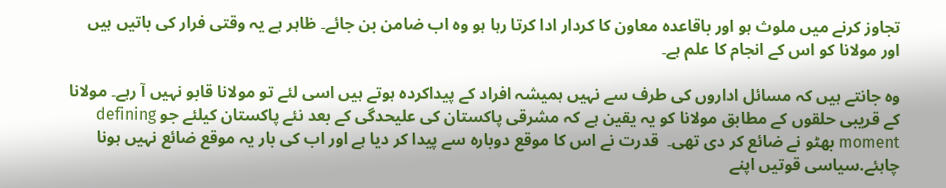تجاوز کرنے میں ملوث ہو اور باقاعدہ معاون کا کردار ادا کرتا رہا ہو وہ اب ضامن بن جائے۔ ظاہر ہے یہ وقتی فرار کی باتیں ہیں اور مولانا کو اس کے انجام کا علم ہے۔

وہ جانتے ہیں کہ مسائل اداروں کی طرف سے نہیں ہمیشہ افراد کے پیداکردہ ہوتے ہیں اسی لئے تو مولانا قابو نہیں آ رہے۔ مولانا کے قریبی حلقوں کے مطابق مولانا کو یہ یقین ہے کہ مشرقی پاکستان کی علیحدگی کے بعد نئے پاکستان کیلئے جو defining moment بھٹو نے ضائع کر دی تھی۔  قدرت نے اس کا موقع دوبارہ سے پیدا کر دیا ہے اور اب کی بار یہ موقع ضائع نہیں ہونا چاہئے.سیاسی قوتیں اپنے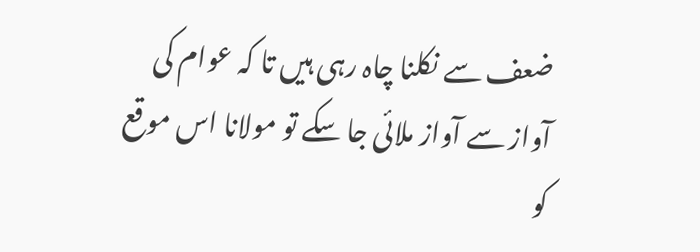ضعف سے نکلنا چاہ رہی ہیں تا کہ عوام کی آواز سے آواز ملائی جا سکے تو مولانا اس موقع کو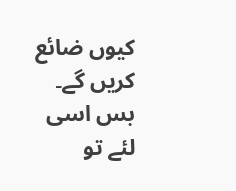کیوں ضائع کریں گے۔ بس اسی لئے تو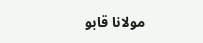مولانا قابو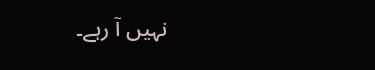نہیں آ رہے۔